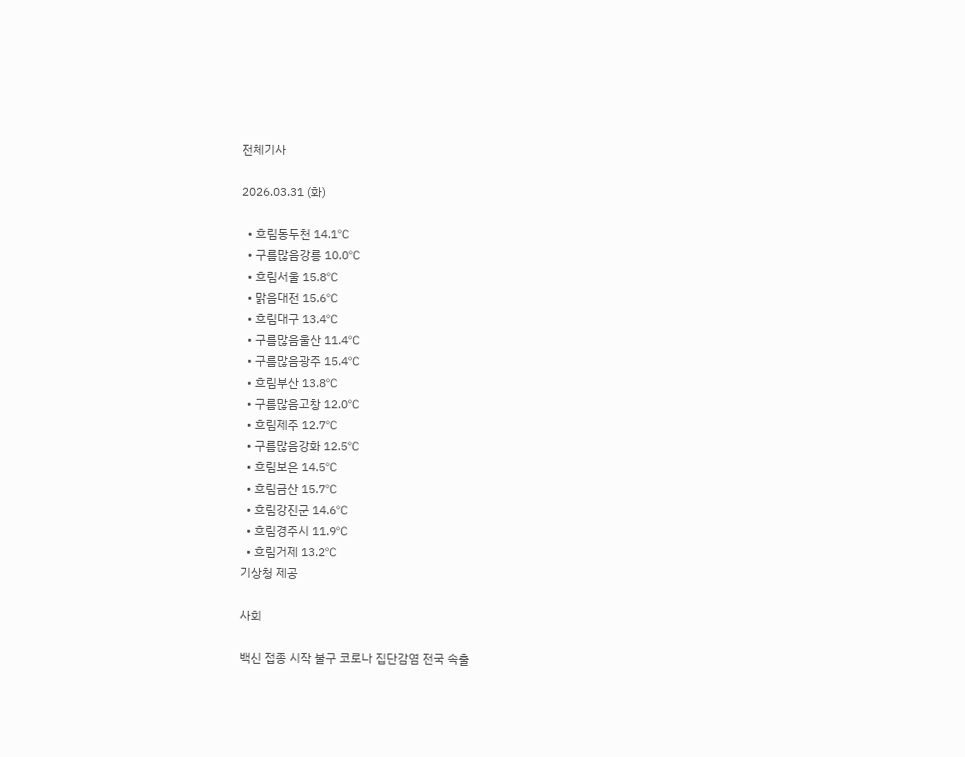전체기사

2026.03.31 (화)

  • 흐림동두천 14.1℃
  • 구름많음강릉 10.0℃
  • 흐림서울 15.8℃
  • 맑음대전 15.6℃
  • 흐림대구 13.4℃
  • 구름많음울산 11.4℃
  • 구름많음광주 15.4℃
  • 흐림부산 13.8℃
  • 구름많음고창 12.0℃
  • 흐림제주 12.7℃
  • 구름많음강화 12.5℃
  • 흐림보은 14.5℃
  • 흐림금산 15.7℃
  • 흐림강진군 14.6℃
  • 흐림경주시 11.9℃
  • 흐림거제 13.2℃
기상청 제공

사회

백신 접종 시작 불구 코로나 집단감염 전국 속출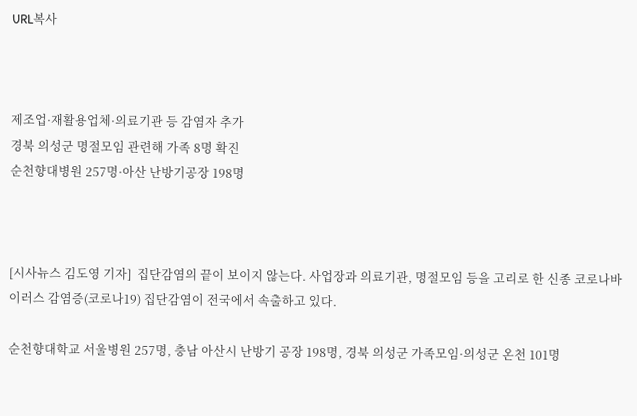URL복사



제조업·재활용업체·의료기관 등 감염자 추가
경북 의성군 명절모임 관련해 가족 8명 확진
순천향대병원 257명·아산 난방기공장 198명



[시사뉴스 김도영 기자]  집단감염의 끝이 보이지 않는다. 사업장과 의료기관, 명절모임 등을 고리로 한 신종 코로나바이러스 감염증(코로나19) 집단감염이 전국에서 속출하고 있다.

순천향대학교 서울병원 257명, 충남 아산시 난방기 공장 198명, 경북 의성군 가족모임·의성군 온천 101명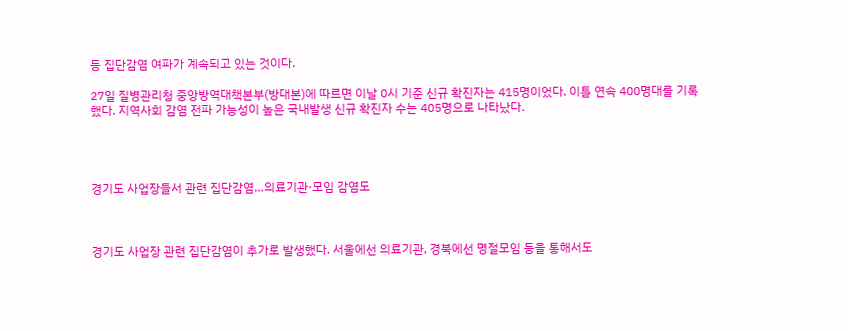등 집단감염 여파가 계속되고 있는 것이다.

27일 질병관리청 중앙방역대책본부(방대본)에 따르면 이날 0시 기준 신규 확진자는 415명이었다. 이틀 연속 400명대를 기록했다. 지역사회 감염 전파 가능성이 높은 국내발생 신규 확진자 수는 405명으로 나타났다.




경기도 사업장들서 관련 집단감염…의료기관·모임 감염도



경기도 사업장 관련 집단감염이 추가로 발생했다. 서울에선 의료기관, 경북에선 명절모임 등을 통해서도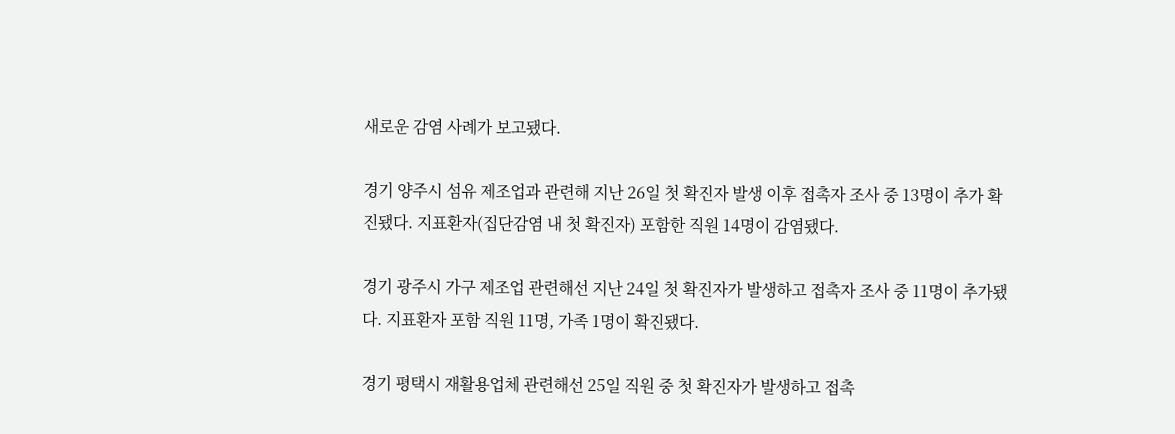새로운 감염 사례가 보고됐다.

경기 양주시 섬유 제조업과 관련해 지난 26일 첫 확진자 발생 이후 접촉자 조사 중 13명이 추가 확진됐다. 지표환자(집단감염 내 첫 확진자) 포함한 직원 14명이 감염됐다.

경기 광주시 가구 제조업 관련해선 지난 24일 첫 확진자가 발생하고 접촉자 조사 중 11명이 추가됐다. 지표환자 포함 직원 11명, 가족 1명이 확진됐다.

경기 평택시 재활용업체 관련해선 25일 직원 중 첫 확진자가 발생하고 접촉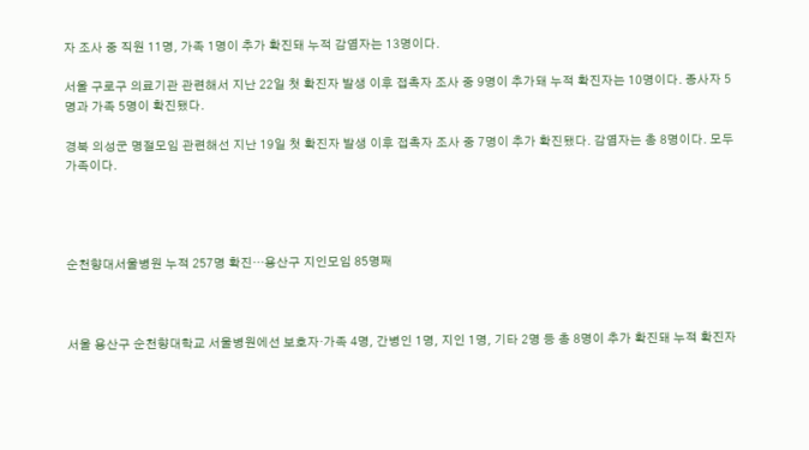자 조사 중 직원 11명, 가족 1명이 추가 확진돼 누적 감염자는 13명이다.

서울 구로구 의료기관 관련해서 지난 22일 첫 확진자 발생 이후 접촉자 조사 중 9명이 추가돼 누적 확진자는 10명이다. 종사자 5명과 가족 5명이 확진됐다.

경북 의성군 명절모임 관련해선 지난 19일 첫 확진자 발생 이후 접촉자 조사 중 7명이 추가 확진됐다. 감염자는 총 8명이다. 모두 가족이다.




순천향대서울병원 누적 257명 확진…용산구 지인모임 85명째



서울 용산구 순천향대학교 서울병원에선 보호자·가족 4명, 간병인 1명, 지인 1명, 기타 2명 등 총 8명이 추가 확진돼 누적 확진자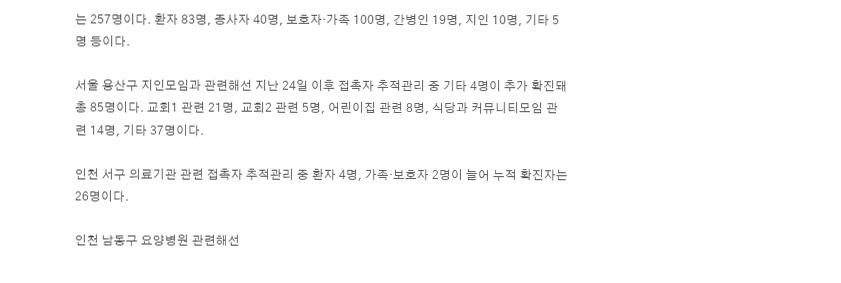는 257명이다. 환자 83명, 종사자 40명, 보호자·가족 100명, 간병인 19명, 지인 10명, 기타 5명 등이다.

서울 용산구 지인모임과 관련해선 지난 24일 이후 접촉자 추적관리 중 기타 4명이 추가 확진돼 총 85명이다. 교회1 관련 21명, 교회2 관련 5명, 어린이집 관련 8명, 식당과 커뮤니티모임 관련 14명, 기타 37명이다.

인천 서구 의료기관 관련 접촉자 추적관리 중 환자 4명, 가족·보호자 2명이 늘어 누적 확진자는 26명이다.

인천 남동구 요양병원 관련해선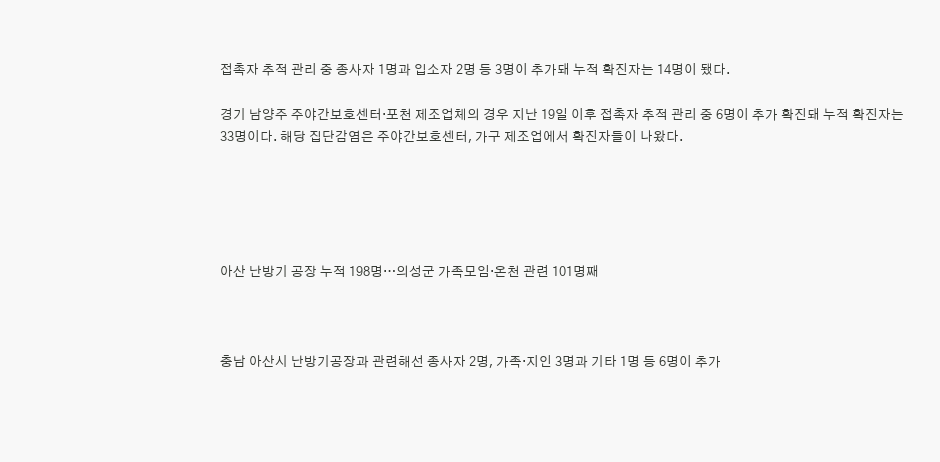접촉자 추적 관리 중 종사자 1명과 입소자 2명 등 3명이 추가돼 누적 확진자는 14명이 됐다.

경기 남양주 주야간보호센터·포천 제조업체의 경우 지난 19일 이후 접촉자 추적 관리 중 6명이 추가 확진돼 누적 확진자는 33명이다. 해당 집단감염은 주야간보호센터, 가구 제조업에서 확진자들이 나왔다.





아산 난방기 공장 누적 198명…의성군 가족모임·온천 관련 101명째



충남 아산시 난방기공장과 관련해선 종사자 2명, 가족·지인 3명과 기타 1명 등 6명이 추가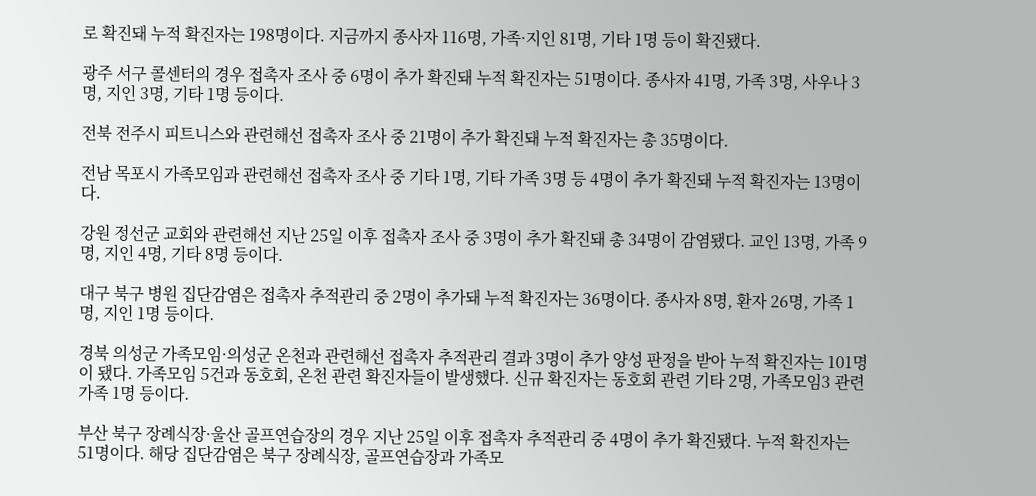로 확진돼 누적 확진자는 198명이다. 지금까지 종사자 116명, 가족·지인 81명, 기타 1명 등이 확진됐다.

광주 서구 콜센터의 경우 접촉자 조사 중 6명이 추가 확진돼 누적 확진자는 51명이다. 종사자 41명, 가족 3명, 사우나 3명, 지인 3명, 기타 1명 등이다.

전북 전주시 피트니스와 관련해선 접촉자 조사 중 21명이 추가 확진돼 누적 확진자는 총 35명이다.

전남 목포시 가족모임과 관련해선 접촉자 조사 중 기타 1명, 기타 가족 3명 등 4명이 추가 확진돼 누적 확진자는 13명이다.

강원 정선군 교회와 관련해선 지난 25일 이후 접촉자 조사 중 3명이 추가 확진돼 총 34명이 감염됐다. 교인 13명, 가족 9명, 지인 4명, 기타 8명 등이다.

대구 북구 병원 집단감염은 접촉자 추적관리 중 2명이 추가돼 누적 확진자는 36명이다. 종사자 8명, 환자 26명, 가족 1명, 지인 1명 등이다.

경북 의성군 가족모임·의성군 온천과 관련해선 접촉자 추적관리 결과 3명이 추가 양성 판정을 받아 누적 확진자는 101명이 됐다. 가족모임 5건과 동호회, 온천 관련 확진자들이 발생했다. 신규 확진자는 동호회 관련 기타 2명, 가족모임3 관련 가족 1명 등이다.

부산 북구 장례식장·울산 골프연습장의 경우 지난 25일 이후 접촉자 추적관리 중 4명이 추가 확진됐다. 누적 확진자는 51명이다. 해당 집단감염은 북구 장례식장, 골프연습장과 가족모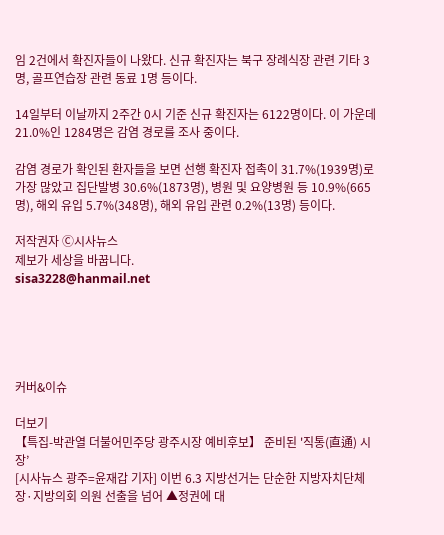임 2건에서 확진자들이 나왔다. 신규 확진자는 북구 장례식장 관련 기타 3명, 골프연습장 관련 동료 1명 등이다.

14일부터 이날까지 2주간 0시 기준 신규 확진자는 6122명이다. 이 가운데 21.0%인 1284명은 감염 경로를 조사 중이다.

감염 경로가 확인된 환자들을 보면 선행 확진자 접촉이 31.7%(1939명)로 가장 많았고 집단발병 30.6%(1873명), 병원 및 요양병원 등 10.9%(665명), 해외 유입 5.7%(348명), 해외 유입 관련 0.2%(13명) 등이다.

저작권자 Ⓒ시사뉴스
제보가 세상을 바꿉니다.
sisa3228@hanmail.net





커버&이슈

더보기
【특집-박관열 더불어민주당 광주시장 예비후보】 준비된 '직통(直通) 시장’
[시사뉴스 광주=윤재갑 기자] 이번 6.3 지방선거는 단순한 지방자치단체장·지방의회 의원 선출을 넘어 ▲정권에 대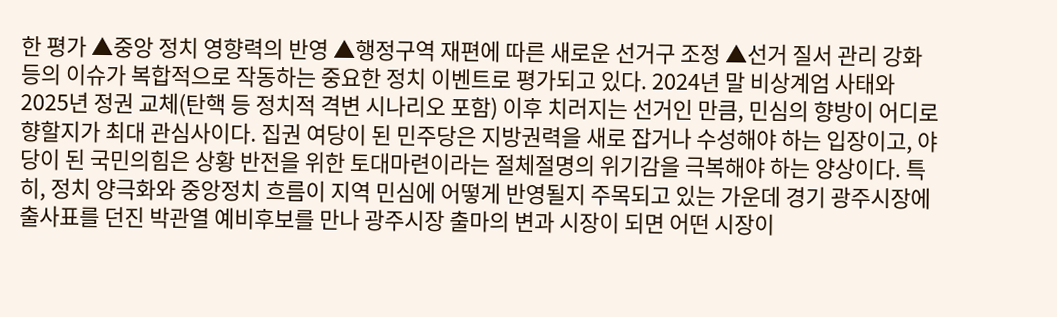한 평가 ▲중앙 정치 영향력의 반영 ▲행정구역 재편에 따른 새로운 선거구 조정 ▲선거 질서 관리 강화 등의 이슈가 복합적으로 작동하는 중요한 정치 이벤트로 평가되고 있다. 2024년 말 비상계엄 사태와 2025년 정권 교체(탄핵 등 정치적 격변 시나리오 포함) 이후 치러지는 선거인 만큼, 민심의 향방이 어디로 향할지가 최대 관심사이다. 집권 여당이 된 민주당은 지방권력을 새로 잡거나 수성해야 하는 입장이고, 야당이 된 국민의힘은 상황 반전을 위한 토대마련이라는 절체절명의 위기감을 극복해야 하는 양상이다. 특히, 정치 양극화와 중앙정치 흐름이 지역 민심에 어떻게 반영될지 주목되고 있는 가운데 경기 광주시장에 출사표를 던진 박관열 예비후보를 만나 광주시장 출마의 변과 시장이 되면 어떤 시장이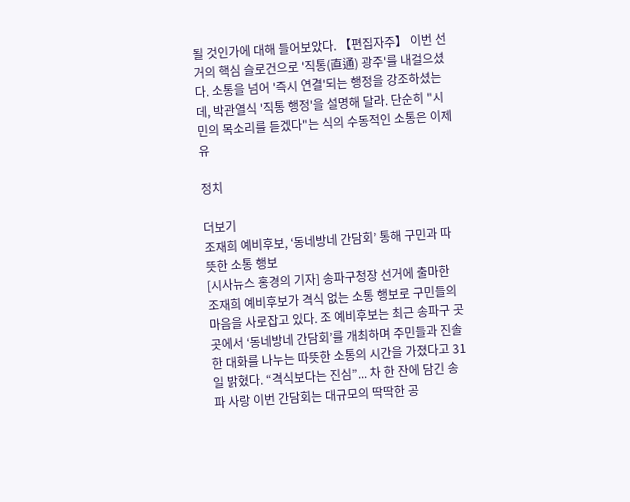될 것인가에 대해 들어보았다. 【편집자주】 이번 선거의 핵심 슬로건으로 '직통(直通) 광주'를 내걸으셨다. 소통을 넘어 '즉시 연결'되는 행정을 강조하셨는데, 박관열식 '직통 행정'을 설명해 달라. 단순히 "시민의 목소리를 듣겠다"는 식의 수동적인 소통은 이제 유

정치

더보기
조재희 예비후보, ‘동네방네 간담회’ 통해 구민과 따뜻한 소통 행보
[시사뉴스 홍경의 기자] 송파구청장 선거에 출마한 조재희 예비후보가 격식 없는 소통 행보로 구민들의 마음을 사로잡고 있다. 조 예비후보는 최근 송파구 곳곳에서 ‘동네방네 간담회’를 개최하며 주민들과 진솔한 대화를 나누는 따뜻한 소통의 시간을 가졌다고 31일 밝혔다. “격식보다는 진심”... 차 한 잔에 담긴 송파 사랑 이번 간담회는 대규모의 딱딱한 공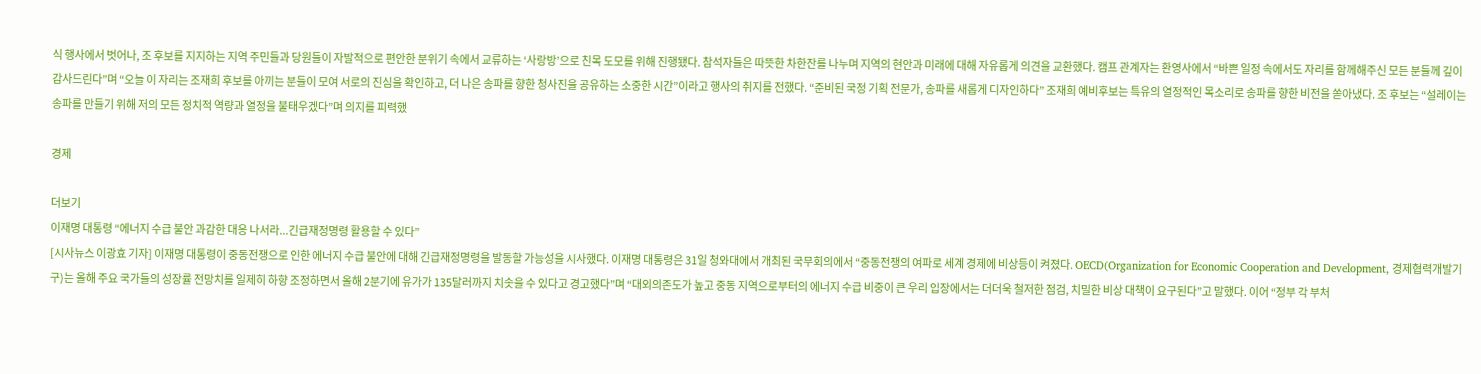식 행사에서 벗어나, 조 후보를 지지하는 지역 주민들과 당원들이 자발적으로 편안한 분위기 속에서 교류하는 ‘사랑방’으로 친목 도모를 위해 진행됐다. 참석자들은 따뜻한 차한잔를 나누며 지역의 현안과 미래에 대해 자유롭게 의견을 교환했다. 캠프 관계자는 환영사에서 “바쁜 일정 속에서도 자리를 함께해주신 모든 분들께 깊이 감사드린다”며 “오늘 이 자리는 조재희 후보를 아끼는 분들이 모여 서로의 진심을 확인하고, 더 나은 송파를 향한 청사진을 공유하는 소중한 시간”이라고 행사의 취지를 전했다. “준비된 국정 기획 전문가, 송파를 새롭게 디자인하다” 조재희 예비후보는 특유의 열정적인 목소리로 송파를 향한 비전을 쏟아냈다. 조 후보는 “설레이는 송파를 만들기 위해 저의 모든 정치적 역량과 열정을 불태우겠다”며 의지를 피력했

경제

더보기
이재명 대통령 “에너지 수급 불안 과감한 대응 나서라...긴급재정명령 활용할 수 있다”
[시사뉴스 이광효 기자] 이재명 대통령이 중동전쟁으로 인한 에너지 수급 불안에 대해 긴급재정명령을 발동할 가능성을 시사했다. 이재명 대통령은 31일 청와대에서 개최된 국무회의에서 “중동전쟁의 여파로 세계 경제에 비상등이 켜졌다. OECD(Organization for Economic Cooperation and Development, 경제협력개발기구)는 올해 주요 국가들의 성장률 전망치를 일제히 하향 조정하면서 올해 2분기에 유가가 135달러까지 치솟을 수 있다고 경고했다”며 “대외의존도가 높고 중동 지역으로부터의 에너지 수급 비중이 큰 우리 입장에서는 더더욱 철저한 점검, 치밀한 비상 대책이 요구된다”고 말했다. 이어 “정부 각 부처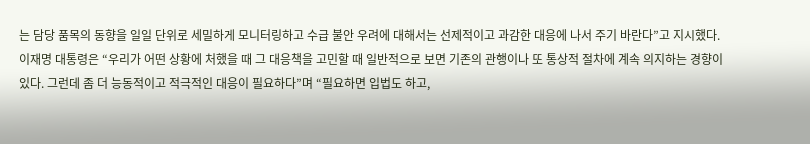는 담당 품목의 동향을 일일 단위로 세밀하게 모니터링하고 수급 불안 우려에 대해서는 선제적이고 과감한 대응에 나서 주기 바란다”고 지시했다. 이재명 대통령은 “우리가 어떤 상황에 처했을 때 그 대응책을 고민할 때 일반적으로 보면 기존의 관행이나 또 통상적 절차에 계속 의지하는 경향이 있다. 그런데 좀 더 능동적이고 적극적인 대응이 필요하다”며 “필요하면 입법도 하고,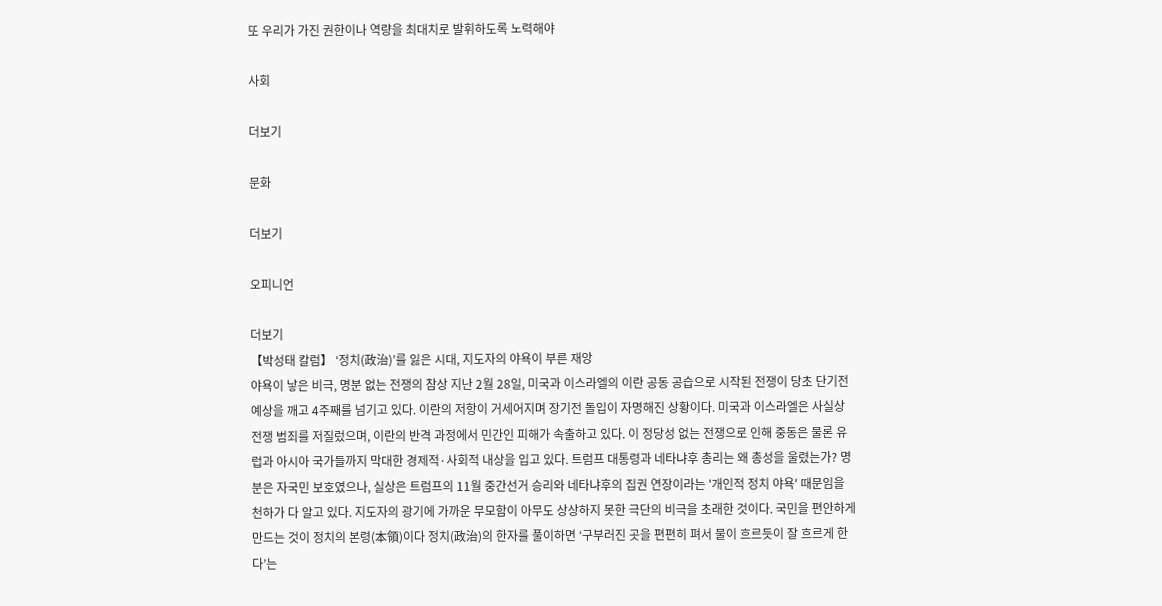또 우리가 가진 권한이나 역량을 최대치로 발휘하도록 노력해야

사회

더보기

문화

더보기

오피니언

더보기
【박성태 칼럼】 ‘정치(政治)’를 잃은 시대, 지도자의 야욕이 부른 재앙
야욕이 낳은 비극, 명분 없는 전쟁의 참상 지난 2월 28일, 미국과 이스라엘의 이란 공동 공습으로 시작된 전쟁이 당초 단기전 예상을 깨고 4주째를 넘기고 있다. 이란의 저항이 거세어지며 장기전 돌입이 자명해진 상황이다. 미국과 이스라엘은 사실상 전쟁 범죄를 저질렀으며, 이란의 반격 과정에서 민간인 피해가 속출하고 있다. 이 정당성 없는 전쟁으로 인해 중동은 물론 유럽과 아시아 국가들까지 막대한 경제적·사회적 내상을 입고 있다. 트럼프 대통령과 네타냐후 총리는 왜 총성을 울렸는가? 명분은 자국민 보호였으나, 실상은 트럼프의 11월 중간선거 승리와 네타냐후의 집권 연장이라는 '개인적 정치 야욕' 때문임을 천하가 다 알고 있다. 지도자의 광기에 가까운 무모함이 아무도 상상하지 못한 극단의 비극을 초래한 것이다. 국민을 편안하게 만드는 것이 정치의 본령(本領)이다 정치(政治)의 한자를 풀이하면 ‘구부러진 곳을 편편히 펴서 물이 흐르듯이 잘 흐르게 한다’는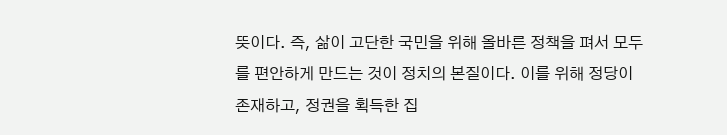뜻이다. 즉, 삶이 고단한 국민을 위해 올바른 정책을 펴서 모두를 편안하게 만드는 것이 정치의 본질이다. 이를 위해 정당이 존재하고, 정권을 획득한 집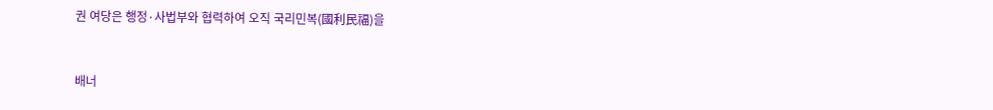권 여당은 행정·사법부와 협력하여 오직 국리민복(國利民福)을


배너